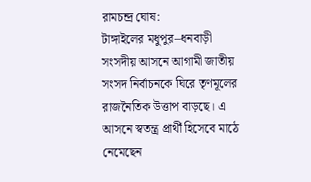রামচন্দ্র ঘোষ:
টাঙ্গাইলের মধুপুর–ধনবাড়ী সংসদীয় আসনে আগামী জাতীয় সংসদ নির্বাচনকে ঘিরে তৃণমূলের রাজনৈতিক উত্তাপ বাড়ছে। এ আসনে স্বতন্ত্র প্রার্থী হিসেবে মাঠে নেমেছেন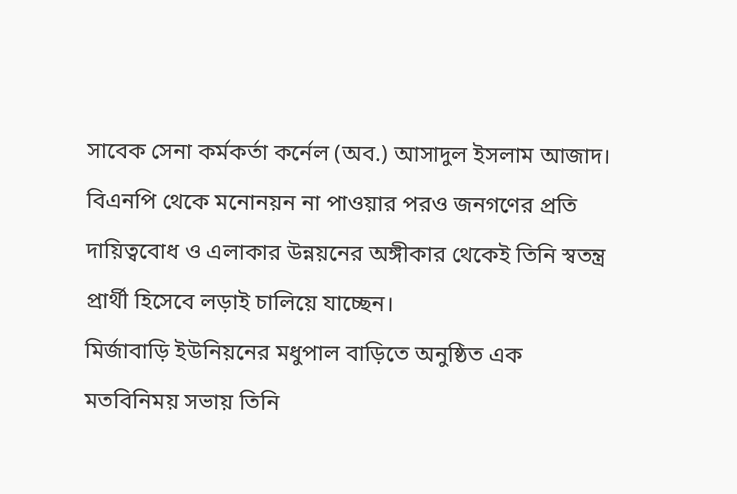সাবেক সেনা কর্মকর্তা কর্নেল (অব.) আসাদুল ইসলাম আজাদ। বিএনপি থেকে মনোনয়ন না পাওয়ার পরও জনগণের প্রতি দায়িত্ববোধ ও এলাকার উন্নয়নের অঙ্গীকার থেকেই তিনি স্বতন্ত্র প্রার্থী হিসেবে লড়াই চালিয়ে যাচ্ছেন।
মির্জাবাড়ি ইউনিয়নের মধুপাল বাড়িতে অনুষ্ঠিত এক মতবিনিময় সভায় তিনি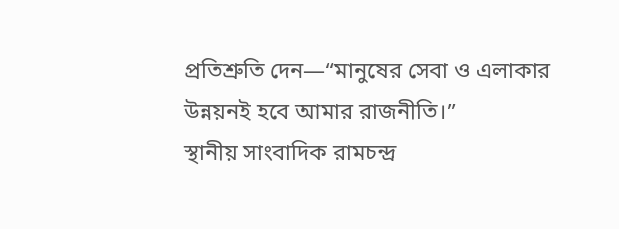প্রতিশ্রুতি দেন—“মানুষের সেবা ও এলাকার উন্নয়নই হবে আমার রাজনীতি।”
স্থানীয় সাংবাদিক রামচন্দ্র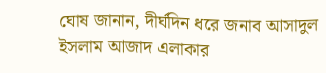ঘোষ জানান, দীর্ঘদিন ধরে জনাব আসাদুল ইসলাম আজাদ এলাকার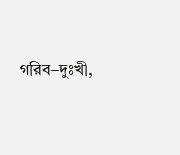গরিব–দুঃখী,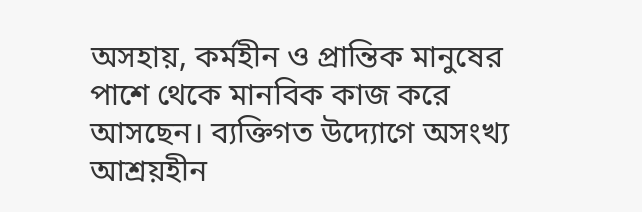অসহায়, কর্মহীন ও প্রান্তিক মানুষের পাশে থেকে মানবিক কাজ করে আসছেন। ব্যক্তিগত উদ্যোগে অসংখ্য আশ্রয়হীন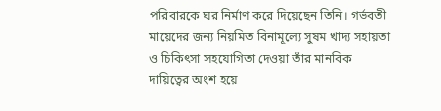পরিবারকে ঘর নির্মাণ করে দিয়েছেন তিনি। গর্ভবতী মায়েদের জন্য নিয়মিত বিনামূল্যে সুষম খাদ্য সহায়তা ও চিকিৎসা সহযোগিতা দেওয়া তাঁর মানবিক দায়িত্বের অংশ হয়ে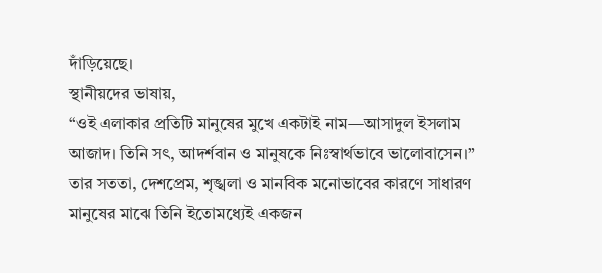দাঁড়িয়েছে।
স্থানীয়দের ভাষায়,
“ওই এলাকার প্রতিটি মানুষের মুখে একটাই নাম—আসাদুল ইসলাম আজাদ। তিনি সৎ, আদর্শবান ও মানুষকে নিঃস্বার্থভাবে ভালোবাসেন।”
তার সততা, দেশপ্রেম, শৃঙ্খলা ও মানবিক মনোভাবের কারণে সাধারণ মানুষের মাঝে তিনি ইতোমধ্যেই একজন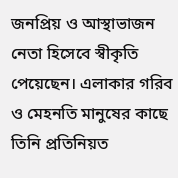জনপ্রিয় ও আস্থাভাজন নেতা হিসেবে স্বীকৃতি পেয়েছেন। এলাকার গরিব ও মেহনতি মানুষের কাছে তিনি প্রতিনিয়ত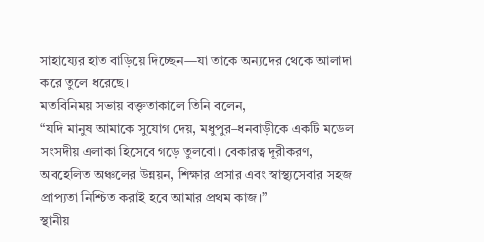সাহায্যের হাত বাড়িয়ে দিচ্ছেন—যা তাকে অন্যদের থেকে আলাদা করে তুলে ধরেছে।
মতবিনিময় সভায় বক্তৃতাকালে তিনি বলেন,
“যদি মানুষ আমাকে সুযোগ দেয়, মধুপুর–ধনবাড়ীকে একটি মডেল সংসদীয় এলাকা হিসেবে গড়ে তুলবো। বেকারত্ব দূরীকরণ, অবহেলিত অঞ্চলের উন্নয়ন, শিক্ষার প্রসার এবং স্বাস্থ্যসেবার সহজ প্রাপ্যতা নিশ্চিত করাই হবে আমার প্রথম কাজ।”
স্থানীয়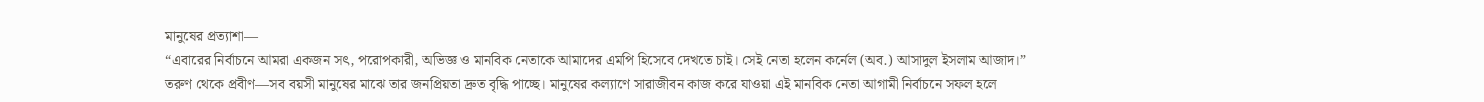মানুষের প্রত্যাশা—
“এবারের নির্বাচনে আমরা একজন সৎ, পরোপকারী, অভিজ্ঞ ও মানবিক নেতাকে আমাদের এমপি হিসেবে দেখতে চাই। সেই নেতা হলেন কর্নেল (অব.) আসাদুল ইসলাম আজাদ।”
তরুণ থেকে প্রবীণ—সব বয়সী মানুষের মাঝে তার জনপ্রিয়তা দ্রুত বৃদ্ধি পাচ্ছে। মানুষের কল্যাণে সারাজীবন কাজ করে যাওয়া এই মানবিক নেতা আগামী নির্বাচনে সফল হলে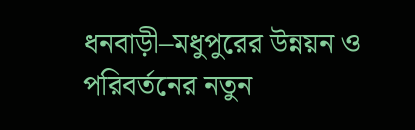ধনবাড়ী–মধুপুরের উন্নয়ন ও পরিবর্তনের নতুন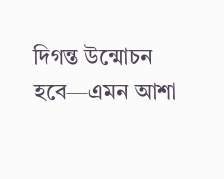দিগন্ত উন্মোচন হবে—এমন আশা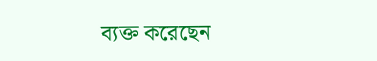ব্যক্ত করেছেন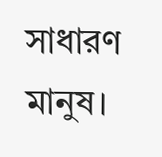সাধারণ মানুষ।